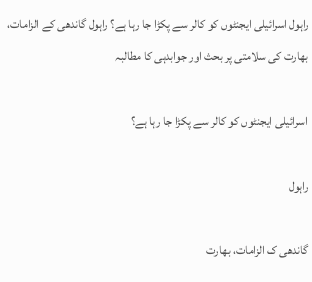راہول اسرائیلی ایجنٹوں کو کالر سے پکڑا جا رہا ہے؟ راہول گاندھی کے الزامات، بھارت کی سلامتی پر بحث اور جوابدہی کا مطالبہ

اسرائیلی ایجنٹوں کو کالر سے پکڑا جا رہا ہے؟

راہول

گاندھی ک الزامات، بھارت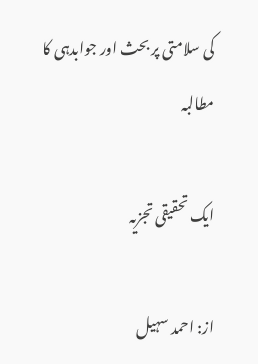کی سلامتی پر بحث اور جوابدہی کا مطالبہ

ایک تحقیقی تجزیہ

از: احمد سہیل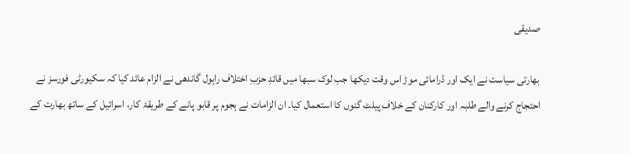صدیقی

بھارتی سیاست نے ایک اور ڈرامائی موڑ اس وقت دیکھا جب لوک سبھا میں قائدِ حزبِ اختلاف راہول گاندھی نے الزام عائد کیا کہ سکیورٹی فورسز نے احتجاج کرنے والے طلبہ اور کارکنان کے خلاف پیلٹ گنوں کا استعمال کیا۔ ان الزامات نے ہجوم پر قابو پانے کے طریقۂ کار، اسرائیل کے ساتھ بھارت کے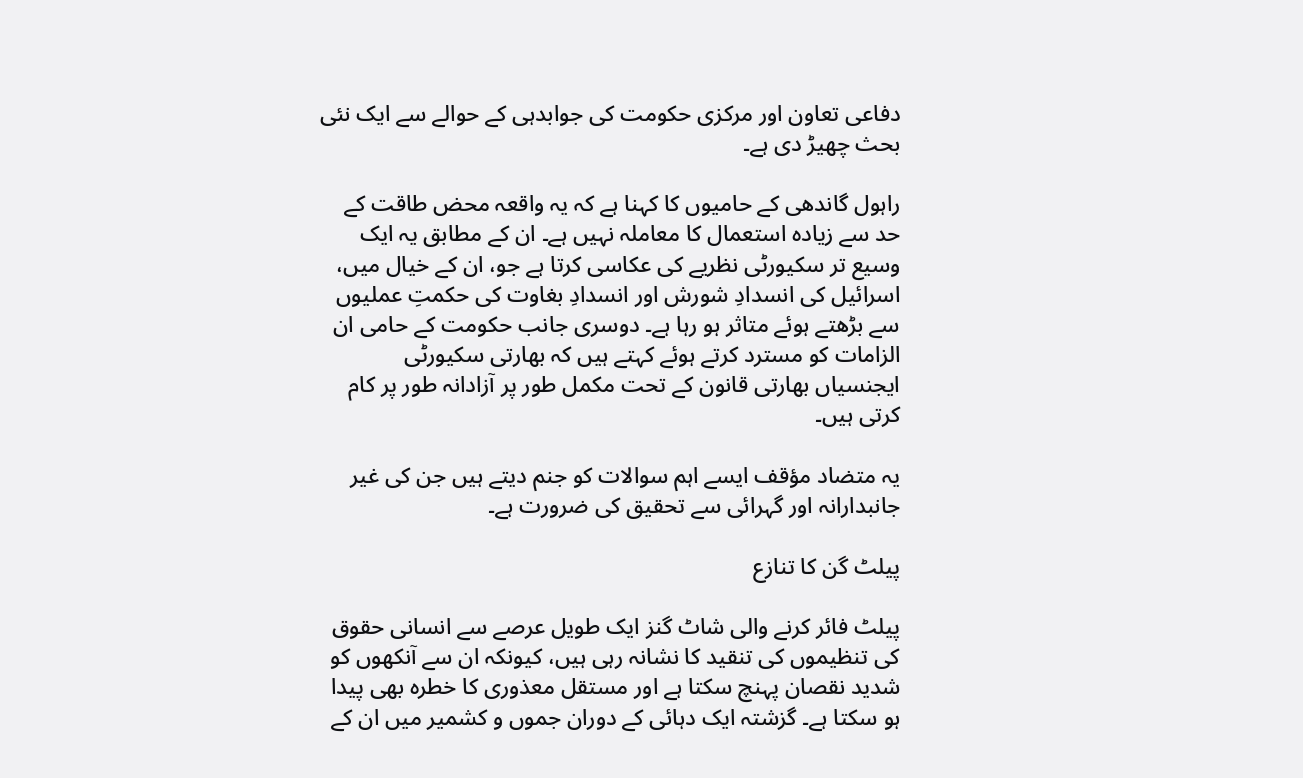دفاعی تعاون اور مرکزی حکومت کی جوابدہی کے حوالے سے ایک نئی بحث چھیڑ دی ہے۔

راہول گاندھی کے حامیوں کا کہنا ہے کہ یہ واقعہ محض طاقت کے حد سے زیادہ استعمال کا معاملہ نہیں ہے۔ ان کے مطابق یہ ایک وسیع تر سکیورٹی نظریے کی عکاسی کرتا ہے جو، ان کے خیال میں، اسرائیل کی انسدادِ شورش اور انسدادِ بغاوت کی حکمتِ عملیوں سے بڑھتے ہوئے متاثر ہو رہا ہے۔ دوسری جانب حکومت کے حامی ان الزامات کو مسترد کرتے ہوئے کہتے ہیں کہ بھارتی سکیورٹی ایجنسیاں بھارتی قانون کے تحت مکمل طور پر آزادانہ طور پر کام کرتی ہیں۔

یہ متضاد مؤقف ایسے اہم سوالات کو جنم دیتے ہیں جن کی غیر جانبدارانہ اور گہرائی سے تحقیق کی ضرورت ہے۔

پیلٹ گن کا تنازع

پیلٹ فائر کرنے والی شاٹ گنز ایک طویل عرصے سے انسانی حقوق کی تنظیموں کی تنقید کا نشانہ رہی ہیں، کیونکہ ان سے آنکھوں کو شدید نقصان پہنچ سکتا ہے اور مستقل معذوری کا خطرہ بھی پیدا ہو سکتا ہے۔ گزشتہ ایک دہائی کے دوران جموں و کشمیر میں ان کے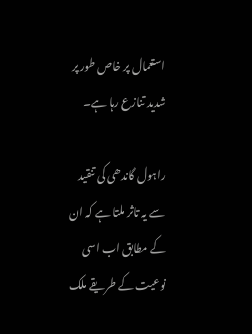استعمال پر خاص طور پر شدید تنازع رہا ہے۔

راہول گاندھی کی تنقید سے یہ تاثر ملتا ہے کہ ان کے مطابق اب اسی نوعیت کے طریقے ملک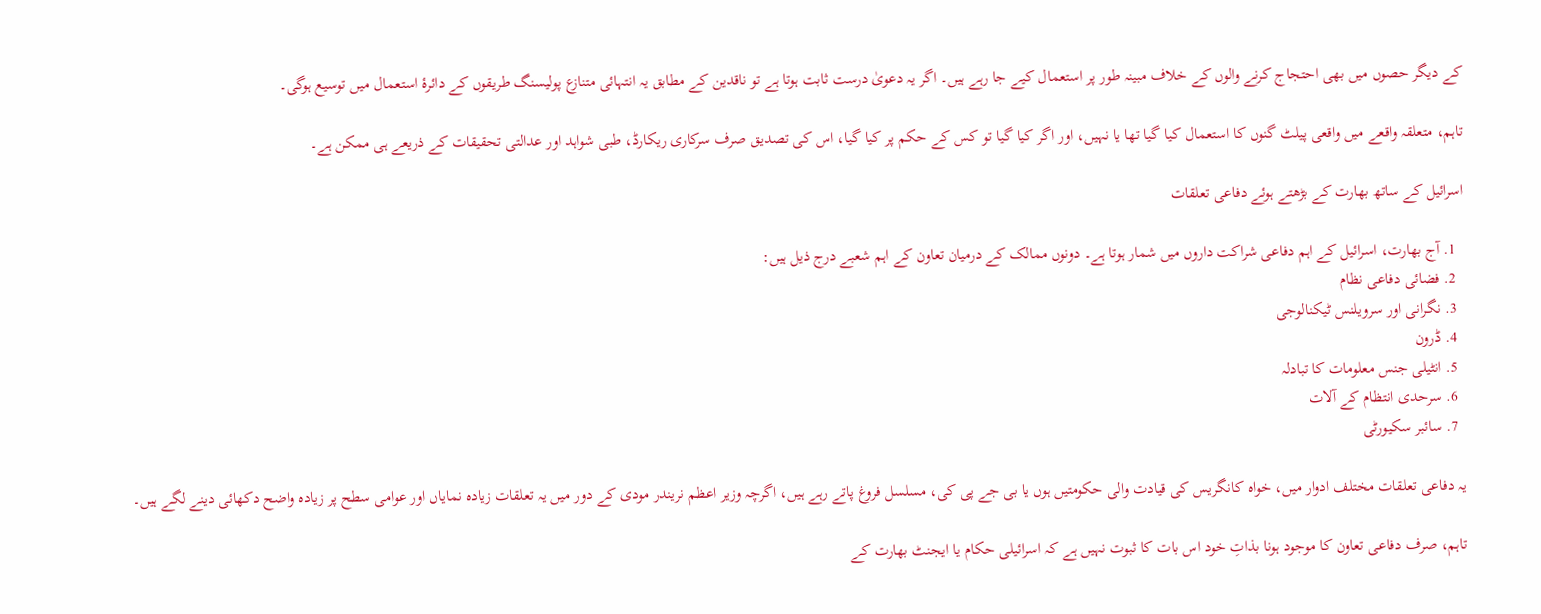کے دیگر حصوں میں بھی احتجاج کرنے والوں کے خلاف مبینہ طور پر استعمال کیے جا رہے ہیں۔ اگر یہ دعویٰ درست ثابت ہوتا ہے تو ناقدین کے مطابق یہ انتہائی متنازع پولیسنگ طریقوں کے دائرۂ استعمال میں توسیع ہوگی۔

تاہم، متعلقہ واقعے میں واقعی پیلٹ گنوں کا استعمال کیا گیا تھا یا نہیں، اور اگر کیا گیا تو کس کے حکم پر کیا گیا، اس کی تصدیق صرف سرکاری ریکارڈ، طبی شواہد اور عدالتی تحقیقات کے ذریعے ہی ممکن ہے۔

اسرائیل کے ساتھ بھارت کے بڑھتے ہوئے دفاعی تعلقات

  1. آج بھارت، اسرائیل کے اہم دفاعی شراکت داروں میں شمار ہوتا ہے۔ دونوں ممالک کے درمیان تعاون کے اہم شعبے درج ذیل ہیں:
  2. فضائی دفاعی نظام
  3. نگرانی اور سرویلنس ٹیکنالوجی
  4. ڈرون
  5. انٹیلی جنس معلومات کا تبادلہ
  6. سرحدی انتظام کے آلات
  7. سائبر سکیورٹی

یہ دفاعی تعلقات مختلف ادوار میں، خواہ کانگریس کی قیادت والی حکومتیں ہوں یا بی جے پی کی، مسلسل فروغ پاتے رہے ہیں، اگرچہ وزیر اعظم نریندر مودی کے دور میں یہ تعلقات زیادہ نمایاں اور عوامی سطح پر زیادہ واضح دکھائی دینے لگے ہیں۔

تاہم، صرف دفاعی تعاون کا موجود ہونا بذاتِ خود اس بات کا ثبوت نہیں ہے کہ اسرائیلی حکام یا ایجنٹ بھارت کے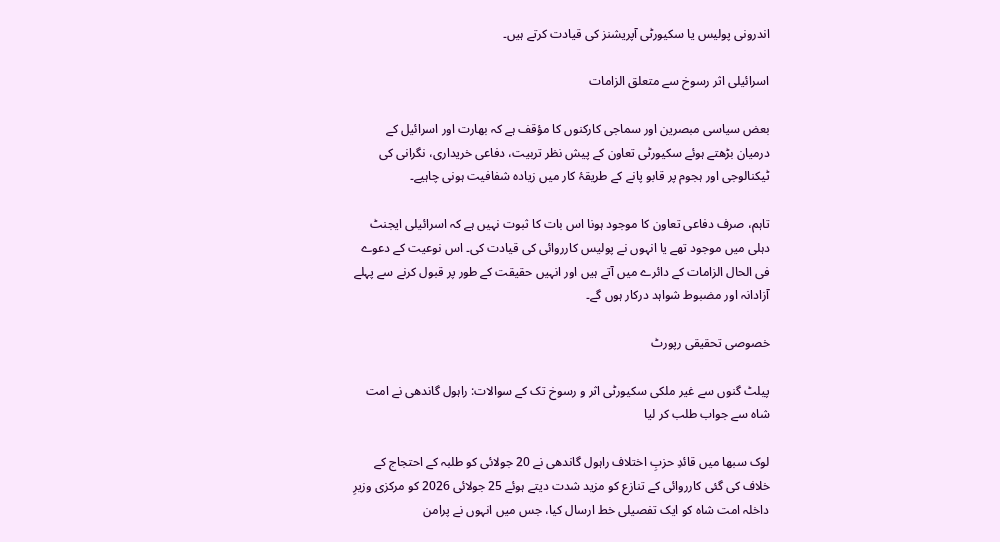اندرونی پولیس یا سکیورٹی آپریشنز کی قیادت کرتے ہیں۔

اسرائیلی اثر رسوخ سے متعلق الزامات

بعض سیاسی مبصرین اور سماجی کارکنوں کا مؤقف ہے کہ بھارت اور اسرائیل کے درمیان بڑھتے ہوئے سکیورٹی تعاون کے پیش نظر تربیت، دفاعی خریداری، نگرانی کی ٹیکنالوجی اور ہجوم پر قابو پانے کے طریقۂ کار میں زیادہ شفافیت ہونی چاہیے۔

تاہم، صرف دفاعی تعاون کا موجود ہونا اس بات کا ثبوت نہیں ہے کہ اسرائیلی ایجنٹ دہلی میں موجود تھے یا انہوں نے پولیس کارروائی کی قیادت کی۔ اس نوعیت کے دعوے فی الحال الزامات کے دائرے میں آتے ہیں اور انہیں حقیقت کے طور پر قبول کرنے سے پہلے آزادانہ اور مضبوط شواہد درکار ہوں گے۔

خصوصی تحقیقی رپورٹ

پیلٹ گنوں سے غیر ملکی سکیورٹی اثر و رسوخ تک کے سوالات: راہول گاندھی نے امت شاہ سے جواب طلب کر لیا

لوک سبھا میں قائدِ حزبِ اختلاف راہول گاندھی نے 20 جولائی کو طلبہ کے احتجاج کے خلاف کی گئی کارروائی کے تنازع کو مزید شدت دیتے ہوئے 25 جولائی 2026 کو مرکزی وزیرِ داخلہ امت شاہ کو ایک تفصیلی خط ارسال کیا، جس میں انہوں نے پرامن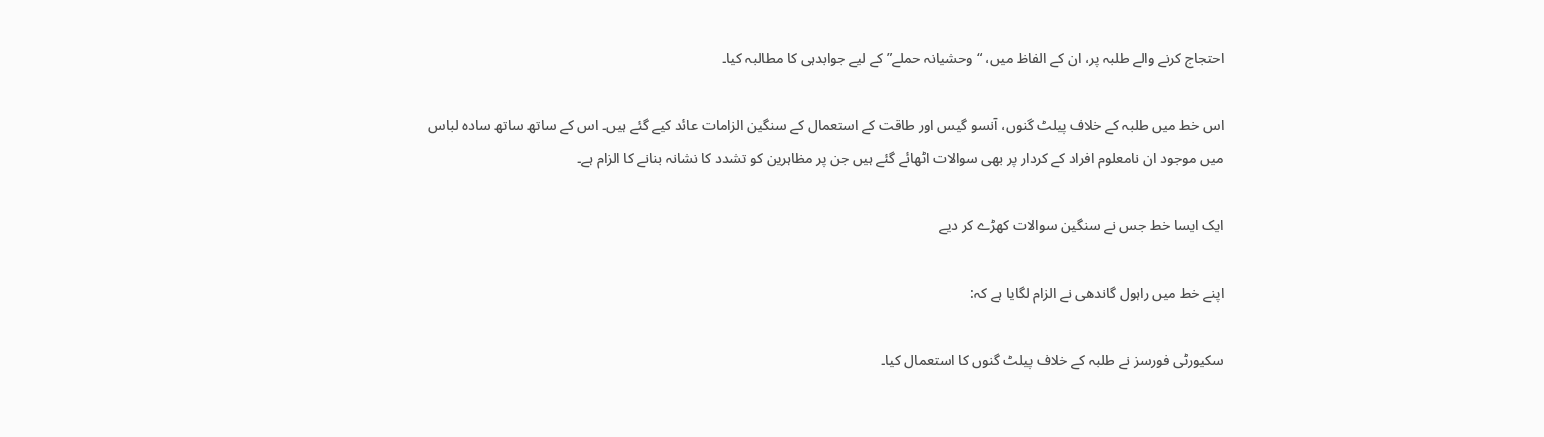احتجاج کرنے والے طلبہ پر، ان کے الفاظ میں، “وحشیانہ حملے” کے لیے جوابدہی کا مطالبہ کیا۔

اس خط میں طلبہ کے خلاف پیلٹ گنوں، آنسو گیس اور طاقت کے استعمال کے سنگین الزامات عائد کیے گئے ہیں۔ اس کے ساتھ ساتھ سادہ لباس میں موجود ان نامعلوم افراد کے کردار پر بھی سوالات اٹھائے گئے ہیں جن پر مظاہرین کو تشدد کا نشانہ بنانے کا الزام ہے۔

ایک ایسا خط جس نے سنگین سوالات کھڑے کر دیے

اپنے خط میں راہول گاندھی نے الزام لگایا ہے کہ:

سکیورٹی فورسز نے طلبہ کے خلاف پیلٹ گنوں کا استعمال کیا۔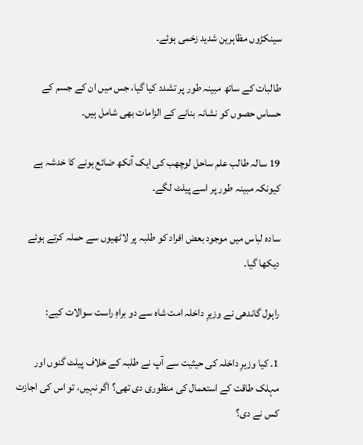سینکڑوں مظاہرین شدید زخمی ہوئے۔

طالبات کے ساتھ مبینہ طور پر تشدد کیا گیا، جس میں ان کے جسم کے حساس حصوں کو نشانہ بنانے کے الزامات بھی شامل ہیں۔

19 سالہ طالب علم ساحل لوچھب کی ایک آنکھ ضائع ہونے کا خدشہ ہے کیونکہ مبینہ طور پر اسے پیلٹ لگے۔

سادہ لباس میں موجود بعض افراد کو طلبہ پر لاٹھیوں سے حملہ کرتے ہوئے دیکھا گیا۔

راہول گاندھی نے وزیرِ داخلہ امت شاہ سے دو براہِ راست سوالات کیے:

1۔ کیا وزیرِ داخلہ کی حیثیت سے آپ نے طلبہ کے خلاف پیلٹ گنوں اور مہلک طاقت کے استعمال کی منظوری دی تھی؟ اگر نہیں، تو اس کی اجازت کس نے دی؟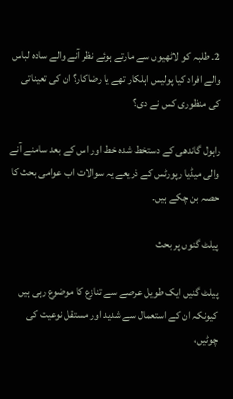2۔ طلبہ کو لاٹھیوں سے مارتے ہوئے نظر آنے والے سادہ لباس والے افراد کیا پولیس اہلکار تھے یا رضاکار؟ ان کی تعیناتی کی منظوری کس نے دی؟

راہول گاندھی کے دستخط شدہ خط اور اس کے بعد سامنے آنے والی میڈیا رپورٹس کے ذریعے یہ سوالات اب عوامی بحث کا حصہ بن چکے ہیں۔

پیلٹ گنوں پر بحث

پیلٹ گنیں ایک طویل عرصے سے تنازع کا موضوع رہی ہیں کیونکہ ان کے استعمال سے شدید اور مستقل نوعیت کی چوٹیں،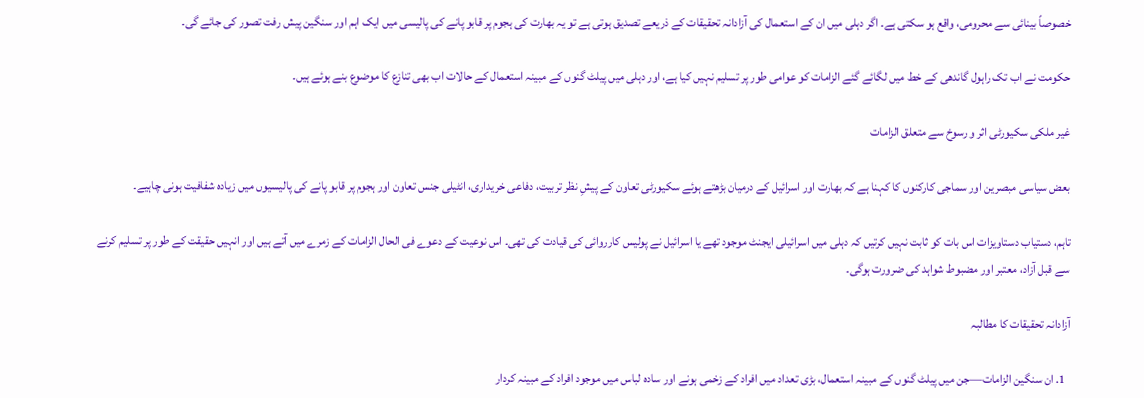خصوصاً بینائی سے محرومی، واقع ہو سکتی ہے۔ اگر دہلی میں ان کے استعمال کی آزادانہ تحقیقات کے ذریعے تصدیق ہوتی ہے تو یہ بھارت کی ہجوم پر قابو پانے کی پالیسی میں ایک اہم اور سنگین پیش رفت تصور کی جائے گی۔

حکومت نے اب تک راہول گاندھی کے خط میں لگائے گئے الزامات کو عوامی طور پر تسلیم نہیں کیا ہے، اور دہلی میں پیلٹ گنوں کے مبینہ استعمال کے حالات اب بھی تنازع کا موضوع بنے ہوئے ہیں۔

غیر ملکی سکیورٹی اثر و رسوخ سے متعلق الزامات

بعض سیاسی مبصرین اور سماجی کارکنوں کا کہنا ہے کہ بھارت اور اسرائیل کے درمیان بڑھتے ہوئے سکیورٹی تعاون کے پیشِ نظر تربیت، دفاعی خریداری، انٹیلی جنس تعاون اور ہجوم پر قابو پانے کی پالیسیوں میں زیادہ شفافیت ہونی چاہیے۔

تاہم، دستیاب دستاویزات اس بات کو ثابت نہیں کرتیں کہ دہلی میں اسرائیلی ایجنٹ موجود تھے یا اسرائیل نے پولیس کارروائی کی قیادت کی تھی۔ اس نوعیت کے دعوے فی الحال الزامات کے زمرے میں آتے ہیں اور انہیں حقیقت کے طور پر تسلیم کرنے سے قبل آزاد، معتبر اور مضبوط شواہد کی ضرورت ہوگی۔

آزادانہ تحقیقات کا مطالبہ

  1. ان سنگین الزامات—جن میں پیلٹ گنوں کے مبینہ استعمال، بڑی تعداد میں افراد کے زخمی ہونے اور سادہ لباس میں موجود افراد کے مبینہ کردار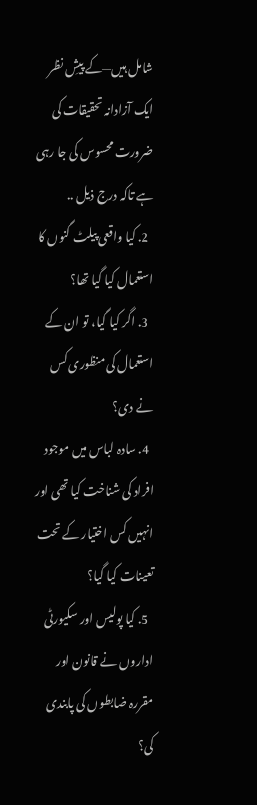شامل ہیں—کے پیشِ نظر ایک آزادانہ تحقیقات کی ضرورت محسوس کی جا رہی ہے تاکہ درج ذیل ..
  2. کیا واقعی پیلٹ گنوں کا استعمال کیا گیا تھا؟
  3. اگر کیا گیا، تو ان کے استعمال کی منظوری کس نے دی؟
  4. سادہ لباس میں موجود افراد کی شناخت کیا تھی اور انہیں کس اختیار کے تحت تعینات کیا گیا؟
  5. کیا پولیس اور سکیورٹی اداروں نے قانون اور مقررہ ضابطوں کی پابندی کی؟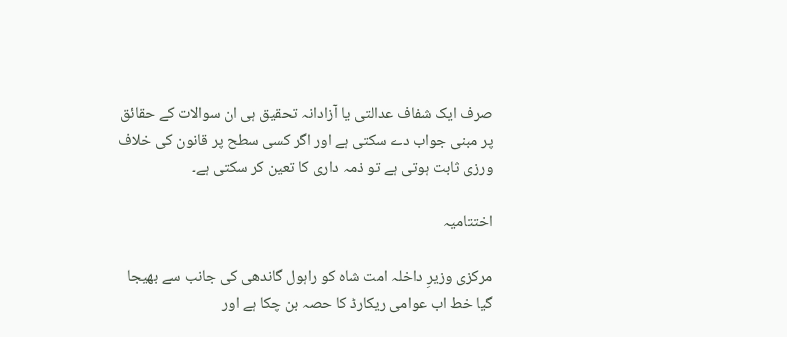صرف ایک شفاف عدالتی یا آزادانہ تحقیق ہی ان سوالات کے حقائق پر مبنی جواب دے سکتی ہے اور اگر کسی سطح پر قانون کی خلاف ورزی ثابت ہوتی ہے تو ذمہ داری کا تعین کر سکتی ہے۔

اختتامیہ

مرکزی وزیرِ داخلہ امت شاہ کو راہول گاندھی کی جانب سے بھیجا گیا خط اب عوامی ریکارڈ کا حصہ بن چکا ہے اور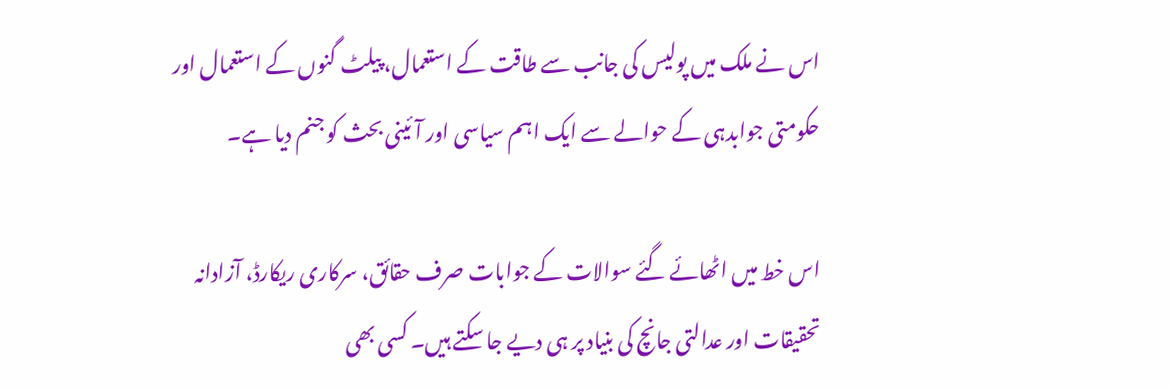اس نے ملک میں پولیس کی جانب سے طاقت کے استعمال، پیلٹ گنوں کے استعمال اور حکومتی جوابدہی کے حوالے سے ایک اہم سیاسی اور آئینی بحث کو جنم دیا ہے۔

اس خط میں اٹھائے گئے سوالات کے جوابات صرف حقائق، سرکاری ریکارڈ، آزادانہ تحقیقات اور عدالتی جانچ کی بنیاد پر ہی دیے جا سکتے ہیں۔ کسی بھی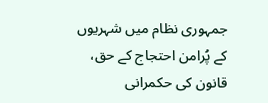جمہوری نظام میں شہریوں کے پُرامن احتجاج کے حق، قانون کی حکمرانی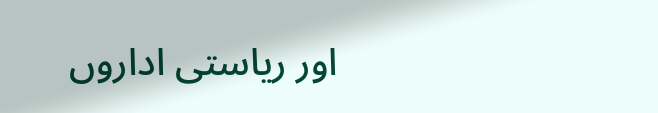اور ریاستی اداروں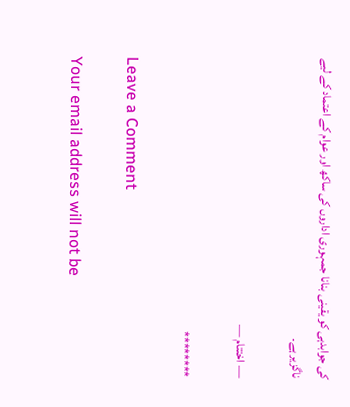کی جوابدہی کو یقینی بنانا جمہوری اداروں کی ساکھ اور عوام کے اعتماد کے لیے ناگزیر ہے۔

— اختتام —

********

Leave a Comment

Your email address will not be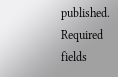published. Required fields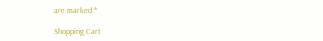are marked *

Shopping Cart